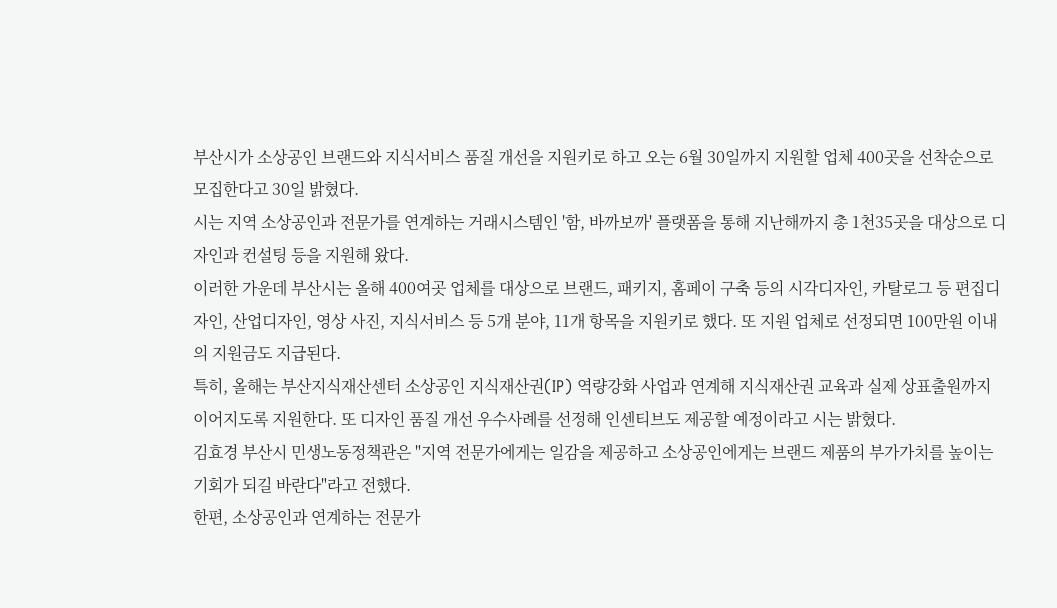부산시가 소상공인 브랜드와 지식서비스 품질 개선을 지원키로 하고 오는 6월 30일까지 지원할 업체 400곳을 선착순으로 모집한다고 30일 밝혔다.
시는 지역 소상공인과 전문가를 연계하는 거래시스템인 '함, 바까보까' 플랫폼을 통해 지난해까지 총 1천35곳을 대상으로 디자인과 컨설팅 등을 지원해 왔다.
이러한 가운데 부산시는 올해 400여곳 업체를 대상으로 브랜드, 패키지, 홈페이 구축 등의 시각디자인, 카탈로그 등 편집디자인, 산업디자인, 영상 사진, 지식서비스 등 5개 분야, 11개 항목을 지원키로 했다. 또 지원 업체로 선정되면 100만원 이내의 지원금도 지급된다.
특히, 올해는 부산지식재산센터 소상공인 지식재산권(IP) 역량강화 사업과 연계해 지식재산권 교육과 실제 상표출원까지 이어지도록 지원한다. 또 디자인 품질 개선 우수사례를 선정해 인센티브도 제공할 예정이라고 시는 밝혔다.
김효경 부산시 민생노동정책관은 "지역 전문가에게는 일감을 제공하고 소상공인에게는 브랜드 제품의 부가가치를 높이는 기회가 되길 바란다"라고 전했다.
한편, 소상공인과 연계하는 전문가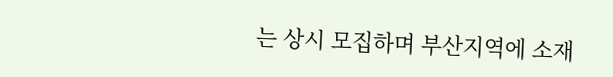는 상시 모집하며 부산지역에 소재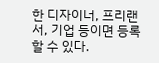한 디자이너, 프리랜서, 기업 등이면 등록할 수 있다.